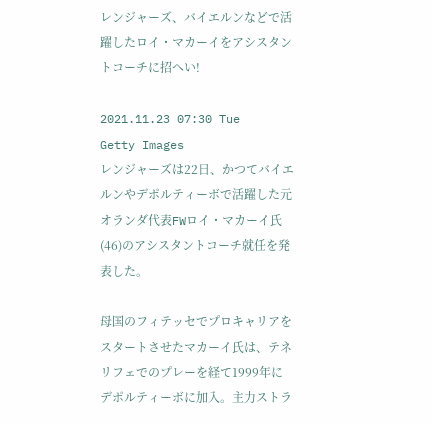レンジャーズ、バイエルンなどで活躍したロイ・マカーイをアシスタントコーチに招へい!

2021.11.23 07:30 Tue
Getty Images
レンジャーズは22日、かつてバイエルンやデポルティーボで活躍した元オランダ代表FWロイ・マカーイ氏(46)のアシスタントコーチ就任を発表した。

母国のフィテッセでプロキャリアをスタートさせたマカーイ氏は、テネリフェでのプレーを経て1999年にデポルティーボに加入。主力ストラ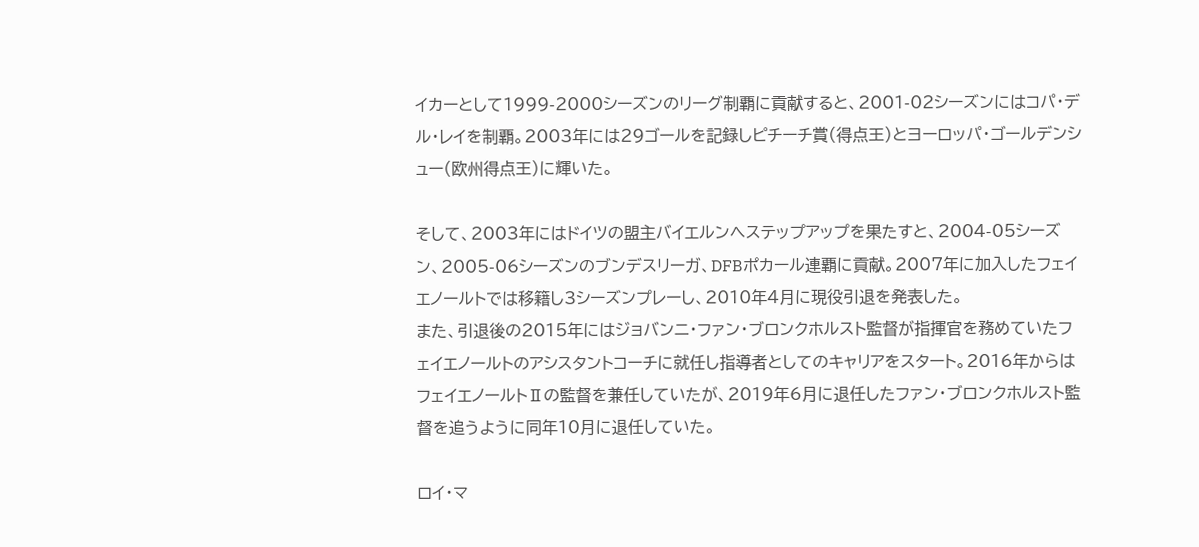イカーとして1999-2000シーズンのリーグ制覇に貢献すると、2001-02シーズンにはコパ・デル・レイを制覇。2003年には29ゴールを記録しピチーチ賞(得点王)とヨーロッパ・ゴールデンシュー(欧州得点王)に輝いた。

そして、2003年にはドイツの盟主バイエルンへステップアップを果たすと、2004-05シーズン、2005-06シーズンのブンデスリーガ、DFBポカール連覇に貢献。2007年に加入したフェイエノールトでは移籍し3シーズンプレーし、2010年4月に現役引退を発表した。
また、引退後の2015年にはジョバンニ・ファン・ブロンクホルスト監督が指揮官を務めていたフェイエノールトのアシスタントコーチに就任し指導者としてのキャリアをスタート。2016年からはフェイエノールトⅡの監督を兼任していたが、2019年6月に退任したファン・ブロンクホルスト監督を追うように同年10月に退任していた。

ロイ・マ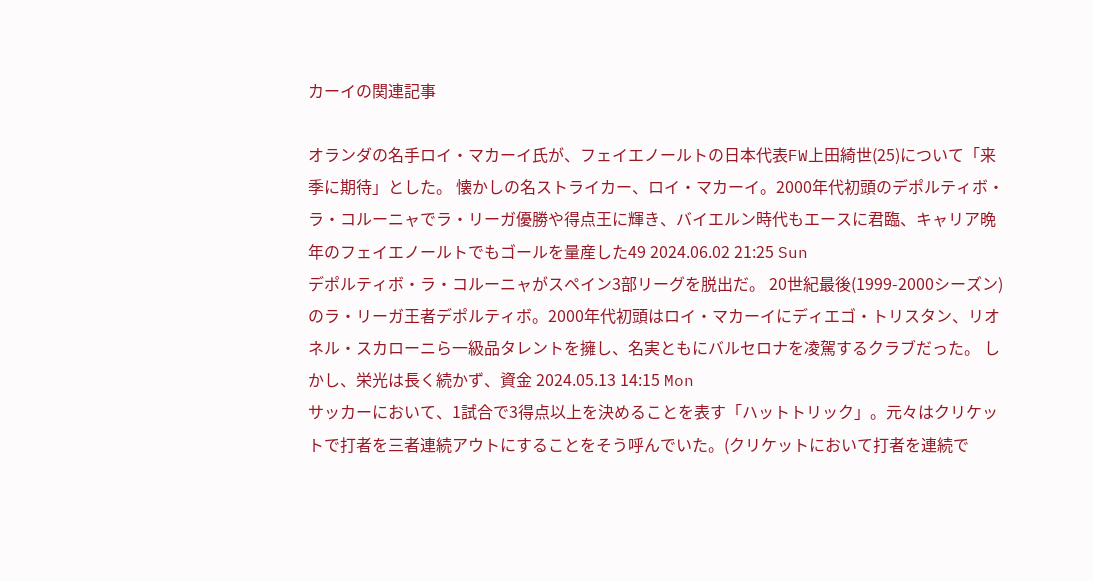カーイの関連記事

オランダの名手ロイ・マカーイ氏が、フェイエノールトの日本代表FW上田綺世(25)について「来季に期待」とした。 懐かしの名ストライカー、ロイ・マカーイ。2000年代初頭のデポルティボ・ラ・コルーニャでラ・リーガ優勝や得点王に輝き、バイエルン時代もエースに君臨、キャリア晩年のフェイエノールトでもゴールを量産した49 2024.06.02 21:25 Sun
デポルティボ・ラ・コルーニャがスペイン3部リーグを脱出だ。 20世紀最後(1999-2000シーズン)のラ・リーガ王者デポルティボ。2000年代初頭はロイ・マカーイにディエゴ・トリスタン、リオネル・スカローニら一級品タレントを擁し、名実ともにバルセロナを凌駕するクラブだった。 しかし、栄光は長く続かず、資金 2024.05.13 14:15 Mon
サッカーにおいて、1試合で3得点以上を決めることを表す「ハットトリック」。元々はクリケットで打者を三者連続アウトにすることをそう呼んでいた。(クリケットにおいて打者を連続で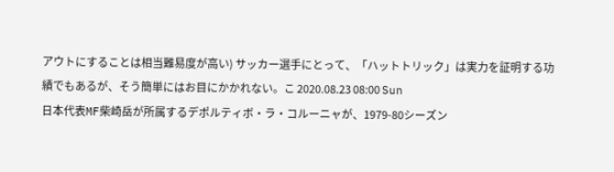アウトにすることは相当難易度が高い) サッカー選手にとって、「ハットトリック」は実力を証明する功績でもあるが、そう簡単にはお目にかかれない。こ 2020.08.23 08:00 Sun
日本代表MF柴崎岳が所属するデポルティボ・ラ・コルーニャが、1979-80シーズン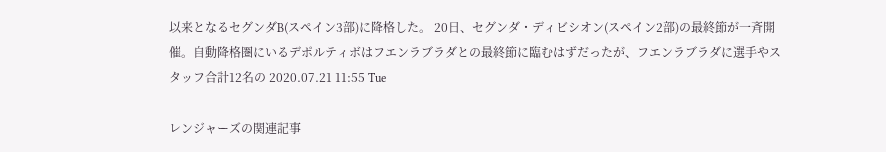以来となるセグンダB(スペイン3部)に降格した。 20日、セグンダ・ディビシオン(スペイン2部)の最終節が一斉開催。自動降格圏にいるデポルティボはフエンラブラダとの最終節に臨むはずだったが、フエンラブラダに選手やスタッフ合計12名の 2020.07.21 11:55 Tue

レンジャーズの関連記事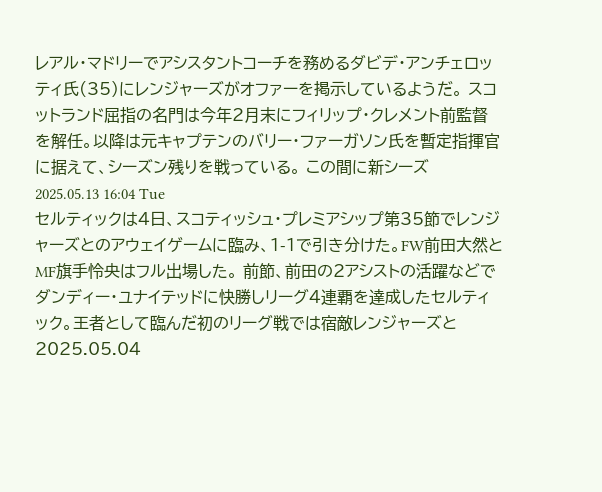レアル・マドリーでアシスタントコーチを務めるダビデ・アンチェロッティ氏(35)にレンジャーズがオファーを掲示しているようだ。 スコットランド屈指の名門は今年2月末にフィリップ・クレメント前監督を解任。以降は元キャプテンのバリー・ファーガソン氏を暫定指揮官に据えて、シーズン残りを戦っている。 この間に新シーズ 2025.05.13 16:04 Tue
セルティックは4日、スコティッシュ・プレミアシップ第35節でレンジャーズとのアウェイゲームに臨み、1-1で引き分けた。FW前田大然とMF旗手怜央はフル出場した。 前節、前田の2アシストの活躍などでダンディー・ユナイテッドに快勝しリーグ4連覇を達成したセルティック。王者として臨んだ初のリーグ戦では宿敵レンジャーズと 2025.05.04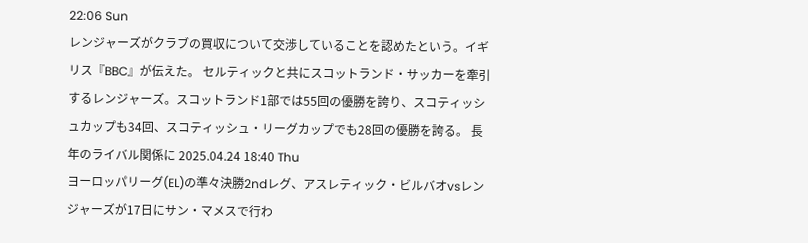22:06 Sun
レンジャーズがクラブの買収について交渉していることを認めたという。イギリス『BBC』が伝えた。 セルティックと共にスコットランド・サッカーを牽引するレンジャーズ。スコットランド1部では55回の優勝を誇り、スコティッシュカップも34回、スコティッシュ・リーグカップでも28回の優勝を誇る。 長年のライバル関係に 2025.04.24 18:40 Thu
ヨーロッパリーグ(EL)の準々決勝2ndレグ、アスレティック・ビルバオvsレンジャーズが17日にサン・マメスで行わ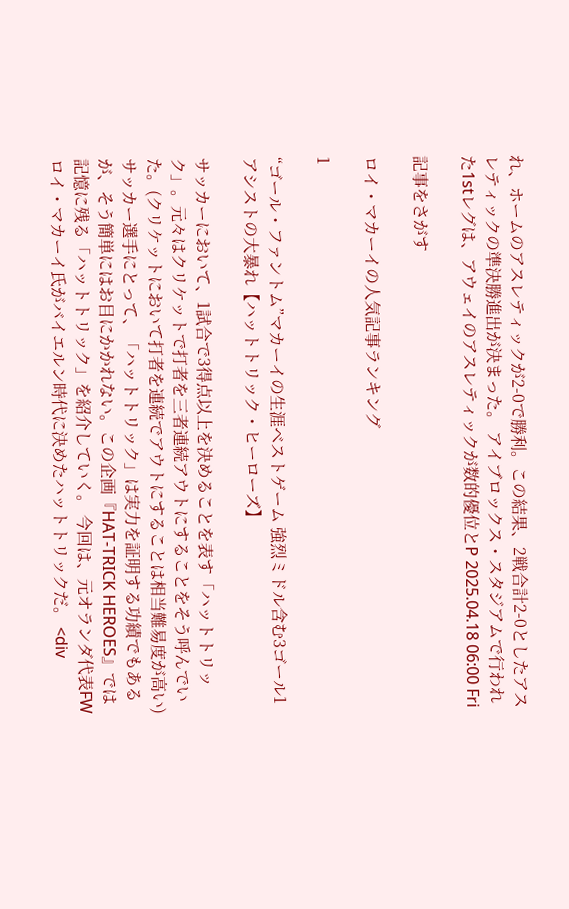れ、ホームのアスレティックが2-0で勝利。この結果、2戦合計2-0としたアスレティックの準決勝進出が決まった。 アイブロックス・スタジアムで行われた1stレグは、アウェイのアスレティックが数的優位とP 2025.04.18 06:00 Fri

記事をさがす

ロイ・マカーイの人気記事ランキング

1

“ゴール・ファントム”マカーイの生涯ベストゲーム 強烈ミドル含む3ゴール1アシストの大暴れ【ハットトリック・ヒーローズ】

サッカーにおいて、1試合で3得点以上を決めることを表す「ハットトリック」。元々はクリケットで打者を三者連続アウトにすることをそう呼んでいた。(クリケットにおいて打者を連続でアウトにすることは相当難易度が高い) サッカー選手にとって、「ハットトリック」は実力を証明する功績でもあるが、そう簡単にはお目にかかれない。この企画『HAT-TRICK HEROES』では記憶に残る「ハットトリック」を紹介していく。 今回は、元オランダ代表FWロイ・マカーイ氏がバイエルン時代に決めたハットトリックだ。 <div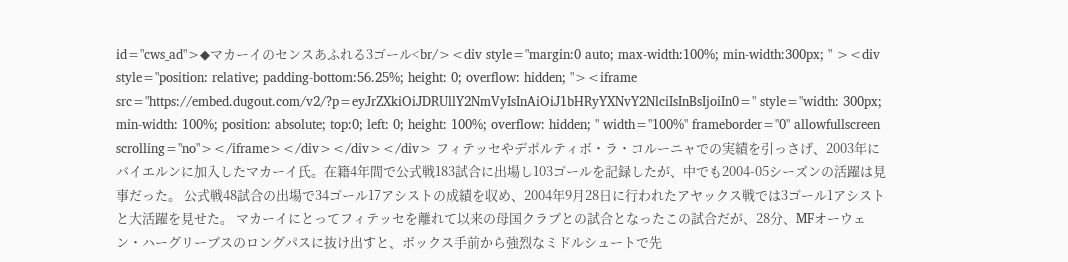id="cws_ad">◆マカーイのセンスあふれる3ゴール<br/><div style="margin:0 auto; max-width:100%; min-width:300px; " ><div style="position: relative; padding-bottom:56.25%; height: 0; overflow: hidden; "><iframe src="https://embed.dugout.com/v2/?p=eyJrZXkiOiJDRUllY2NmVyIsInAiOiJ1bHRyYXNvY2NlciIsInBsIjoiIn0=" style="width: 300px; min-width: 100%; position: absolute; top:0; left: 0; height: 100%; overflow: hidden; " width="100%" frameborder="0" allowfullscreen scrolling="no"></iframe></div></div></div> フィテッセやデポルティボ・ラ・コルーニャでの実績を引っさげ、2003年にバイエルンに加入したマカーイ氏。在籍4年間で公式戦183試合に出場し103ゴールを記録したが、中でも2004-05シーズンの活躍は見事だった。 公式戦48試合の出場で34ゴール17アシストの成績を収め、2004年9月28日に行われたアヤックス戦では3ゴール1アシストと大活躍を見せた。 マカーイにとってフィテッセを離れて以来の母国クラブとの試合となったこの試合だが、28分、MFオーウェン・ハーグリーブスのロングパスに抜け出すと、ボックス手前から強烈なミドルシュートで先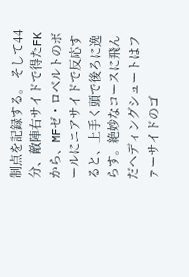制点を記録する。 そして44分、敵陣右サイドで得たFKから、MFゼ・ロベルトのボールにニアサイドで反応すると、上手く頭で後ろに逸らす。絶妙なコースに飛んだヘディングシュートはファーサイドのゴ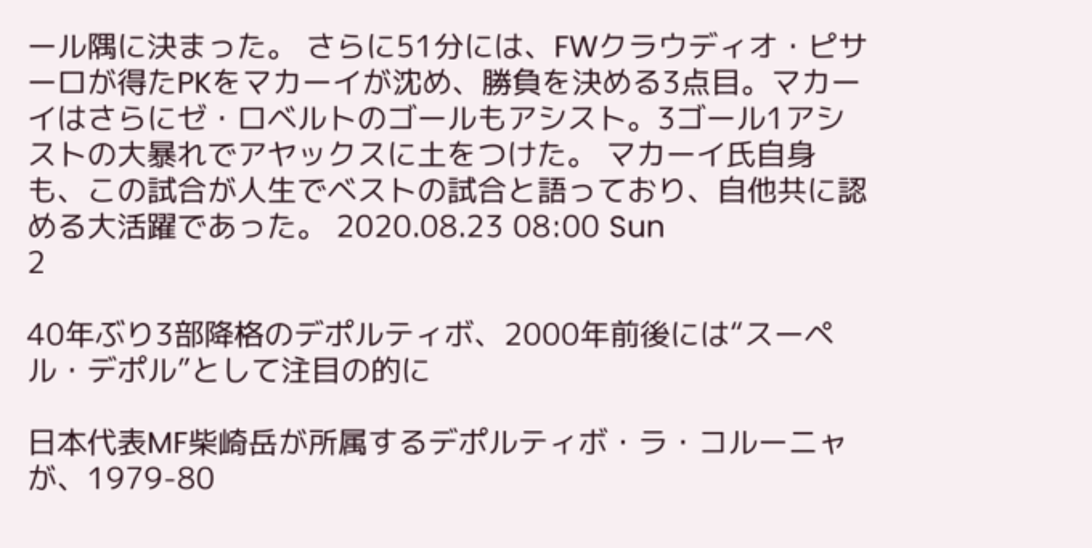ール隅に決まった。 さらに51分には、FWクラウディオ・ピサーロが得たPKをマカーイが沈め、勝負を決める3点目。マカーイはさらにゼ・ロベルトのゴールもアシスト。3ゴール1アシストの大暴れでアヤックスに土をつけた。 マカーイ氏自身も、この試合が人生でベストの試合と語っており、自他共に認める大活躍であった。 2020.08.23 08:00 Sun
2

40年ぶり3部降格のデポルティボ、2000年前後には“スーペル・デポル”として注目の的に

日本代表MF柴崎岳が所属するデポルティボ・ラ・コルーニャが、1979-80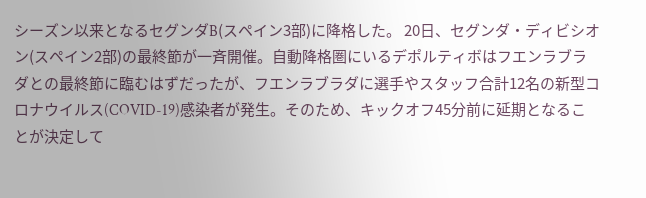シーズン以来となるセグンダB(スペイン3部)に降格した。 20日、セグンダ・ディビシオン(スペイン2部)の最終節が一斉開催。自動降格圏にいるデポルティボはフエンラブラダとの最終節に臨むはずだったが、フエンラブラダに選手やスタッフ合計12名の新型コロナウイルス(COVID-19)感染者が発生。そのため、キックオフ45分前に延期となることが決定して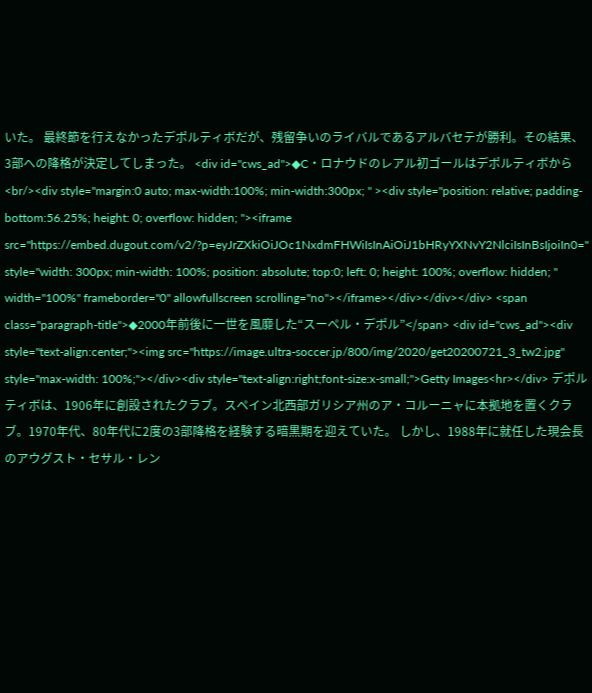いた。 最終節を行えなかったデポルティボだが、残留争いのライバルであるアルバセテが勝利。その結果、3部への降格が決定してしまった。 <div id="cws_ad">◆C・ロナウドのレアル初ゴールはデポルティボから<br/><div style="margin:0 auto; max-width:100%; min-width:300px; " ><div style="position: relative; padding-bottom:56.25%; height: 0; overflow: hidden; "><iframe src="https://embed.dugout.com/v2/?p=eyJrZXkiOiJOc1NxdmFHWiIsInAiOiJ1bHRyYXNvY2NlciIsInBsIjoiIn0=" style="width: 300px; min-width: 100%; position: absolute; top:0; left: 0; height: 100%; overflow: hidden; " width="100%" frameborder="0" allowfullscreen scrolling="no"></iframe></div></div></div> <span class="paragraph-title">◆2000年前後に一世を風靡した“スーペル・デポル”</span> <div id="cws_ad"><div style="text-align:center;"><img src="https://image.ultra-soccer.jp/800/img/2020/get20200721_3_tw2.jpg" style="max-width: 100%;"></div><div style="text-align:right;font-size:x-small;">Getty Images<hr></div> デポルティボは、1906年に創設されたクラブ。スペイン北西部ガリシア州のア・コルーニャに本拠地を置くクラブ。1970年代、80年代に2度の3部降格を経験する暗黒期を迎えていた。 しかし、1988年に就任した現会長のアウグスト・セサル・レン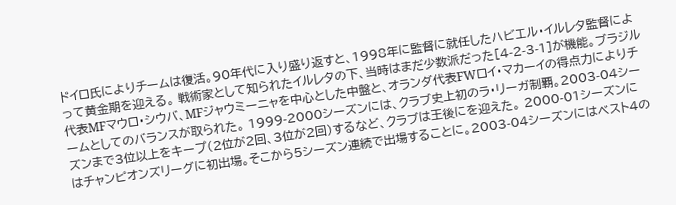ドイロ氏によりチームは復活。90年代に入り盛り返すと、1998年に監督に就任したハビエル・イルレタ監督によって黄金期を迎える。 戦術家として知られたイルレタの下、当時はまだ少数派だった[4-2-3-1]が機能。ブラジル代表MFマウロ・シウバ、MFジャウミーニャを中心とした中盤と、オランダ代表FWロイ・マカーイの得点力によりチームとしてのバランスが取られた。 1999-2000シーズンには、クラブ史上初のラ・リーガ制覇。2003-04シーズンまで3位以上をキープ(2位が2回、3位が2回)するなど、クラブは王後にを迎えた。 2000-01シーズンにはチャンピオンズリーグに初出場。そこから5シーズン連続で出場することに。2003-04シーズンにはベスト4の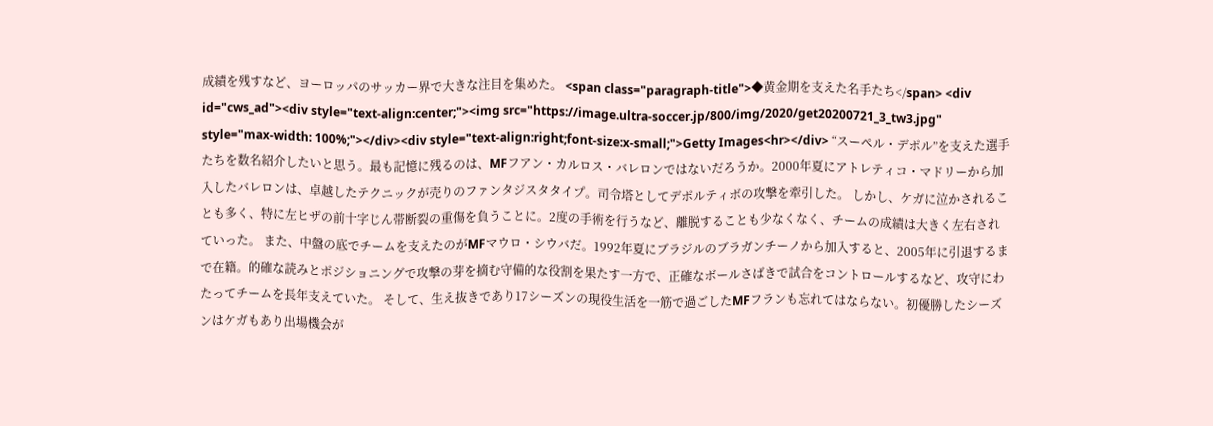成績を残すなど、ヨーロッパのサッカー界で大きな注目を集めた。 <span class="paragraph-title">◆黄金期を支えた名手たち</span> <div id="cws_ad"><div style="text-align:center;"><img src="https://image.ultra-soccer.jp/800/img/2020/get20200721_3_tw3.jpg" style="max-width: 100%;"></div><div style="text-align:right;font-size:x-small;">Getty Images<hr></div> “スーペル・デポル”を支えた選手たちを数名紹介したいと思う。最も記憶に残るのは、MFフアン・カルロス・バレロンではないだろうか。2000年夏にアトレティコ・マドリーから加入したバレロンは、卓越したテクニックが売りのファンタジスタタイプ。司令塔としてデポルティボの攻撃を牽引した。 しかし、ケガに泣かされることも多く、特に左ヒザの前十字じん帯断裂の重傷を負うことに。2度の手術を行うなど、離脱することも少なくなく、チームの成績は大きく左右されていった。 また、中盤の底でチームを支えたのがMFマウロ・シウバだ。1992年夏にブラジルのブラガンチーノから加入すると、2005年に引退するまで在籍。的確な読みとポジショニングで攻撃の芽を摘む守備的な役割を果たす一方で、正確なボールさばきで試合をコントロールするなど、攻守にわたってチームを長年支えていた。 そして、生え抜きであり17シーズンの現役生活を一筋で過ごしたMFフランも忘れてはならない。初優勝したシーズンはケガもあり出場機会が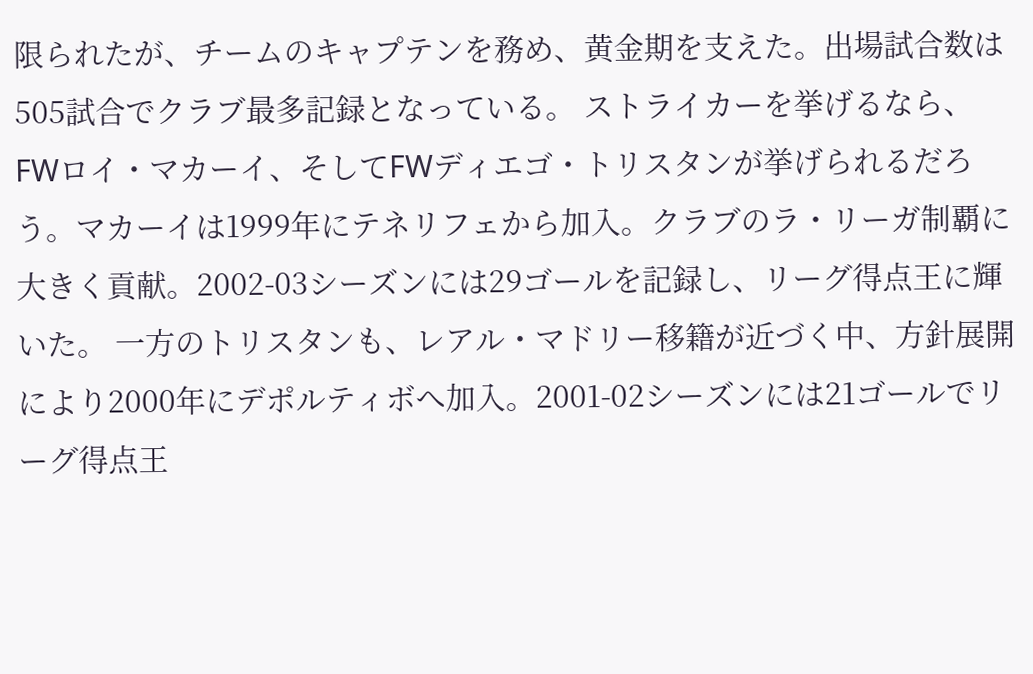限られたが、チームのキャプテンを務め、黄金期を支えた。出場試合数は505試合でクラブ最多記録となっている。 ストライカーを挙げるなら、FWロイ・マカーイ、そしてFWディエゴ・トリスタンが挙げられるだろう。マカーイは1999年にテネリフェから加入。クラブのラ・リーガ制覇に大きく貢献。2002-03シーズンには29ゴールを記録し、リーグ得点王に輝いた。 一方のトリスタンも、レアル・マドリー移籍が近づく中、方針展開により2000年にデポルティボへ加入。2001-02シーズンには21ゴールでリーグ得点王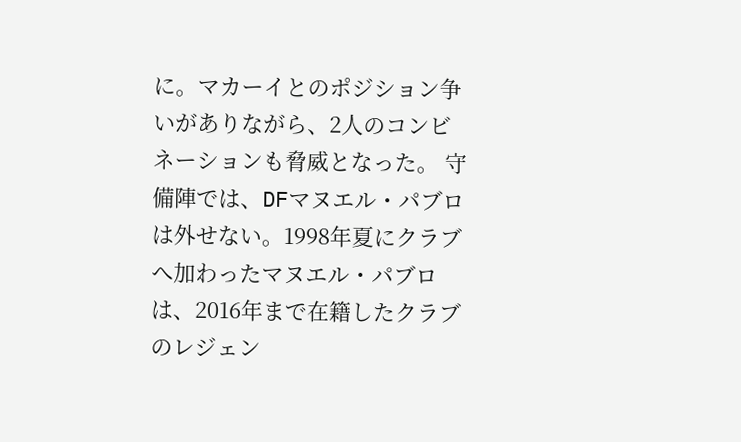に。マカーイとのポジション争いがありながら、2人のコンビネーションも脅威となった。 守備陣では、DFマヌエル・パブロは外せない。1998年夏にクラブへ加わったマヌエル・パブロは、2016年まで在籍したクラブのレジェン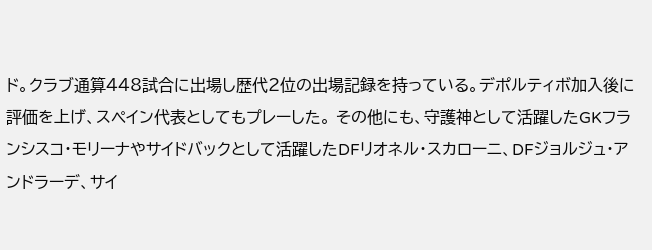ド。クラブ通算448試合に出場し歴代2位の出場記録を持っている。デポルティボ加入後に評価を上げ、スペイン代表としてもプレーした。 その他にも、守護神として活躍したGKフランシスコ・モリーナやサイドバックとして活躍したDFリオネル・スカローニ、DFジョルジュ・アンドラーデ、サイ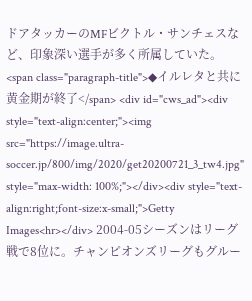ドアタッカーのMFビクトル・サンチェスなど、印象深い選手が多く所属していた。 <span class="paragraph-title">◆イルレタと共に黄金期が終了</span> <div id="cws_ad"><div style="text-align:center;"><img src="https://image.ultra-soccer.jp/800/img/2020/get20200721_3_tw4.jpg" style="max-width: 100%;"></div><div style="text-align:right;font-size:x-small;">Getty Images<hr></div> 2004-05シーズンはリーグ戦で8位に。チャンピオンズリーグもグルー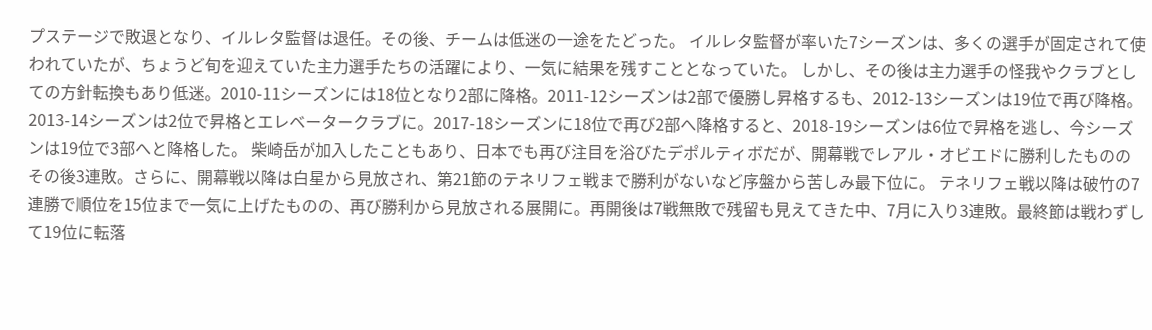プステージで敗退となり、イルレタ監督は退任。その後、チームは低迷の一途をたどった。 イルレタ監督が率いた7シーズンは、多くの選手が固定されて使われていたが、ちょうど旬を迎えていた主力選手たちの活躍により、一気に結果を残すこととなっていた。 しかし、その後は主力選手の怪我やクラブとしての方針転換もあり低迷。2010-11シーズンには18位となり2部に降格。2011-12シーズンは2部で優勝し昇格するも、2012-13シーズンは19位で再び降格。2013-14シーズンは2位で昇格とエレベータークラブに。2017-18シーズンに18位で再び2部へ降格すると、2018-19シーズンは6位で昇格を逃し、今シーズンは19位で3部へと降格した。 柴崎岳が加入したこともあり、日本でも再び注目を浴びたデポルティボだが、開幕戦でレアル・オビエドに勝利したもののその後3連敗。さらに、開幕戦以降は白星から見放され、第21節のテネリフェ戦まで勝利がないなど序盤から苦しみ最下位に。 テネリフェ戦以降は破竹の7連勝で順位を15位まで一気に上げたものの、再び勝利から見放される展開に。再開後は7戦無敗で残留も見えてきた中、7月に入り3連敗。最終節は戦わずして19位に転落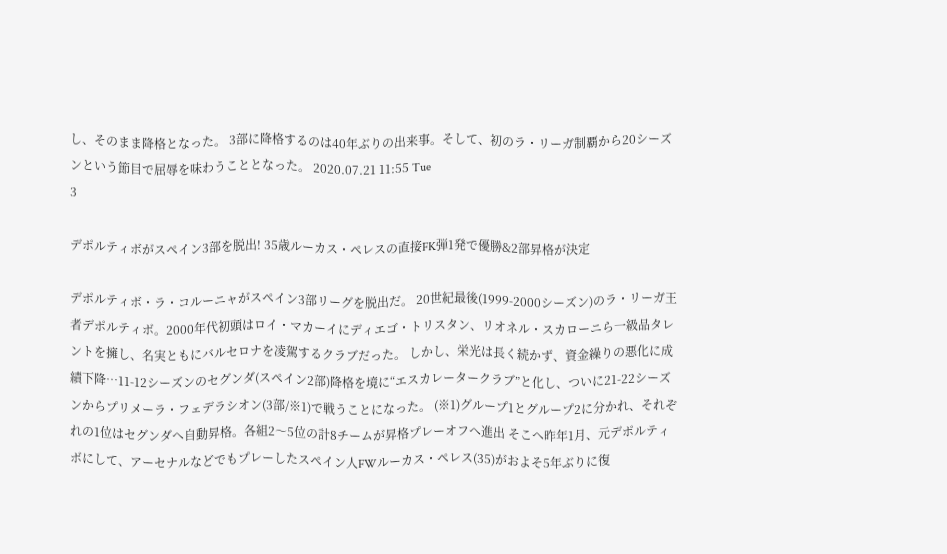し、そのまま降格となった。 3部に降格するのは40年ぶりの出来事。そして、初のラ・リーガ制覇から20シーズンという節目で屈辱を味わうこととなった。 2020.07.21 11:55 Tue
3

デポルティボがスペイン3部を脱出! 35歳ルーカス・ペレスの直接FK弾1発で優勝&2部昇格が決定

デポルティボ・ラ・コルーニャがスペイン3部リーグを脱出だ。 20世紀最後(1999-2000シーズン)のラ・リーガ王者デポルティボ。2000年代初頭はロイ・マカーイにディエゴ・トリスタン、リオネル・スカローニら一級品タレントを擁し、名実ともにバルセロナを凌駕するクラブだった。 しかし、栄光は長く続かず、資金繰りの悪化に成績下降…11-12シーズンのセグンダ(スペイン2部)降格を境に“エスカレータークラブ”と化し、ついに21-22シーズンからプリメーラ・フェデラシオン(3部/※1)で戦うことになった。 (※1)グループ1とグループ2に分かれ、それぞれの1位はセグンダへ自動昇格。各組2〜5位の計8チームが昇格プレーオフへ進出 そこへ昨年1月、元デポルティボにして、アーセナルなどでもプレーしたスペイン人FWルーカス・ペレス(35)がおよそ5年ぶりに復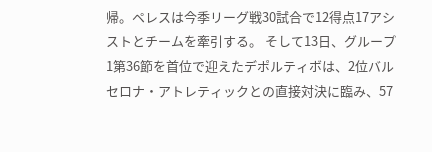帰。ペレスは今季リーグ戦30試合で12得点17アシストとチームを牽引する。 そして13日、グループ1第36節を首位で迎えたデポルティボは、2位バルセロナ・アトレティックとの直接対決に臨み、57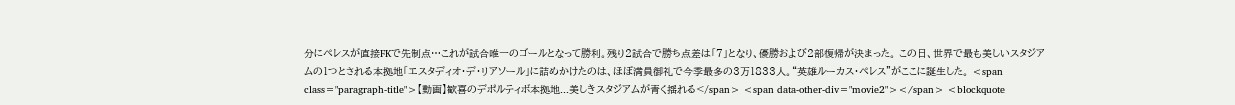分にペレスが直接FKで先制点…これが試合唯一のゴールとなって勝利。残り2試合で勝ち点差は「7」となり、優勝および2部復帰が決まった。 この日、世界で最も美しいスタジアムの1つとされる本拠地「エスタディオ・デ・リアソール」に詰めかけたのは、ほぼ満員御礼で今季最多の3万1833人。“英雄ルーカス・ペレス”がここに誕生した。 <span class="paragraph-title">【動画】歓喜のデポルティボ本拠地...美しきスタジアムが青く揺れる</span> <span data-other-div="movie2"></span> <blockquote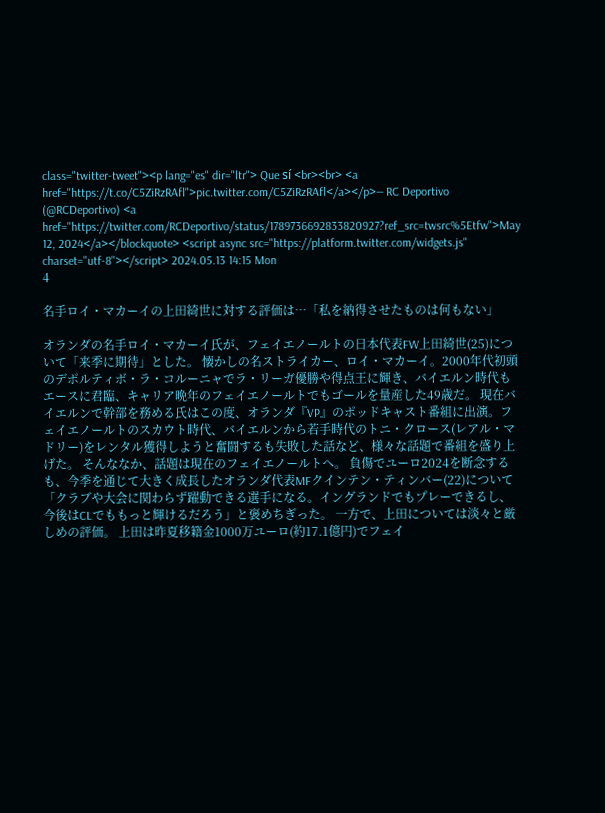class="twitter-tweet"><p lang="es" dir="ltr"> Que sí <br><br> <a href="https://t.co/C5ZiRzRAfl">pic.twitter.com/C5ZiRzRAfl</a></p>— RC Deportivo (@RCDeportivo) <a href="https://twitter.com/RCDeportivo/status/1789736692833820927?ref_src=twsrc%5Etfw">May 12, 2024</a></blockquote> <script async src="https://platform.twitter.com/widgets.js" charset="utf-8"></script> 2024.05.13 14:15 Mon
4

名手ロイ・マカーイの上田綺世に対する評価は…「私を納得させたものは何もない」

オランダの名手ロイ・マカーイ氏が、フェイエノールトの日本代表FW上田綺世(25)について「来季に期待」とした。 懐かしの名ストライカー、ロイ・マカーイ。2000年代初頭のデポルティボ・ラ・コルーニャでラ・リーガ優勝や得点王に輝き、バイエルン時代もエースに君臨、キャリア晩年のフェイエノールトでもゴールを量産した49歳だ。 現在バイエルンで幹部を務める氏はこの度、オランダ『VP』のポッドキャスト番組に出演。フェイエノールトのスカウト時代、バイエルンから若手時代のトニ・クロース(レアル・マドリー)をレンタル獲得しようと奮闘するも失敗した話など、様々な話題で番組を盛り上げた。 そんななか、話題は現在のフェイエノールトへ。 負傷でユーロ2024を断念するも、今季を通じて大きく成長したオランダ代表MFクインテン・ティンバー(22)について「クラブや大会に関わらず躍動できる選手になる。イングランドでもプレーできるし、今後はCLでももっと輝けるだろう」と褒めちぎった。 一方で、上田については淡々と厳しめの評価。 上田は昨夏移籍金1000万ユーロ(約17.1億円)でフェイ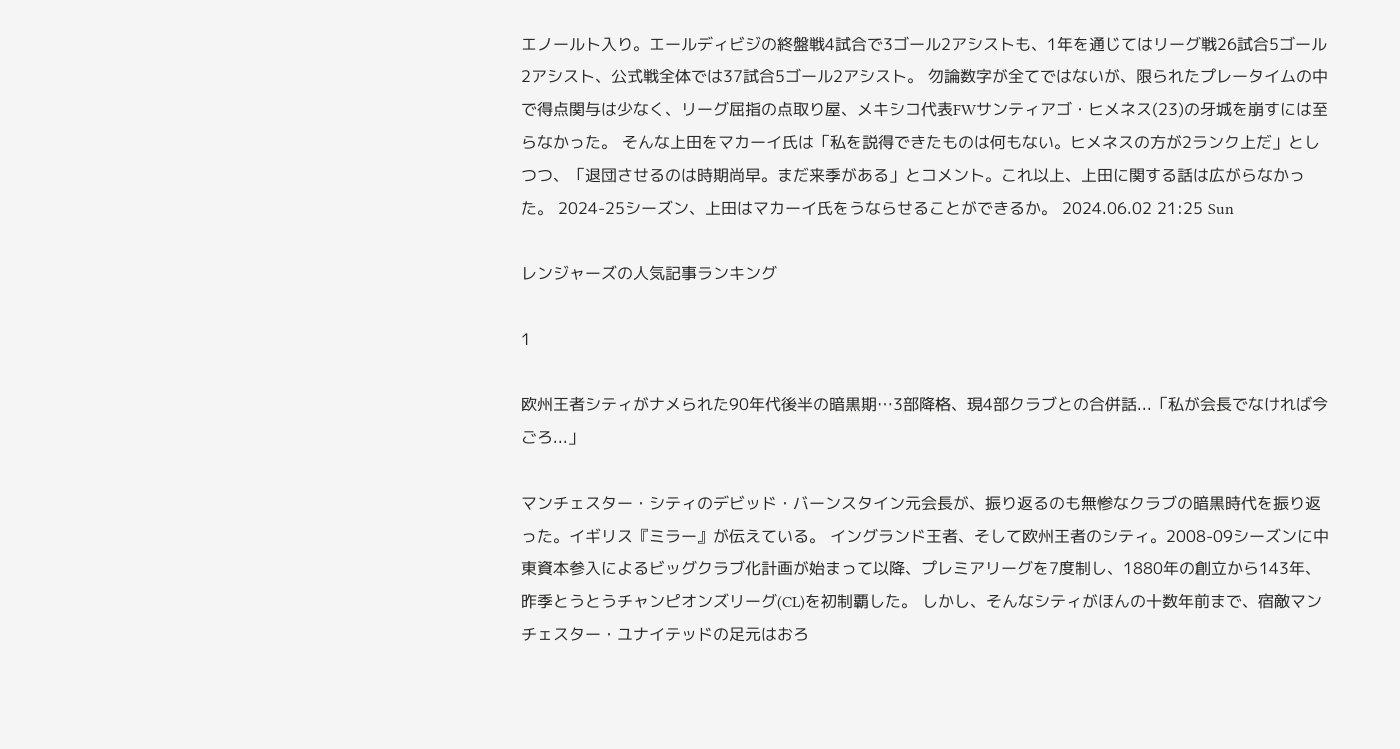エノールト入り。エールディビジの終盤戦4試合で3ゴール2アシストも、1年を通じてはリーグ戦26試合5ゴール2アシスト、公式戦全体では37試合5ゴール2アシスト。 勿論数字が全てではないが、限られたプレータイムの中で得点関与は少なく、リーグ屈指の点取り屋、メキシコ代表FWサンティアゴ・ヒメネス(23)の牙城を崩すには至らなかった。 そんな上田をマカーイ氏は「私を説得できたものは何もない。ヒメネスの方が2ランク上だ」としつつ、「退団させるのは時期尚早。まだ来季がある」とコメント。これ以上、上田に関する話は広がらなかった。 2024-25シーズン、上田はマカーイ氏をうならせることができるか。 2024.06.02 21:25 Sun

レンジャーズの人気記事ランキング

1

欧州王者シティがナメられた90年代後半の暗黒期…3部降格、現4部クラブとの合併話...「私が会長でなければ今ごろ...」

マンチェスター・シティのデビッド・バーンスタイン元会長が、振り返るのも無惨なクラブの暗黒時代を振り返った。イギリス『ミラー』が伝えている。 イングランド王者、そして欧州王者のシティ。2008-09シーズンに中東資本参入によるビッグクラブ化計画が始まって以降、プレミアリーグを7度制し、1880年の創立から143年、昨季とうとうチャンピオンズリーグ(CL)を初制覇した。 しかし、そんなシティがほんの十数年前まで、宿敵マンチェスター・ユナイテッドの足元はおろ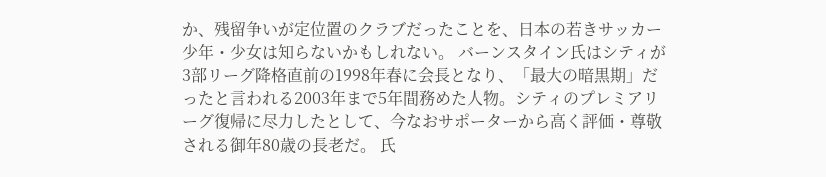か、残留争いが定位置のクラブだったことを、日本の若きサッカー少年・少女は知らないかもしれない。 バーンスタイン氏はシティが3部リーグ降格直前の1998年春に会長となり、「最大の暗黒期」だったと言われる2003年まで5年間務めた人物。シティのプレミアリーグ復帰に尽力したとして、今なおサポーターから高く評価・尊敬される御年80歳の長老だ。 氏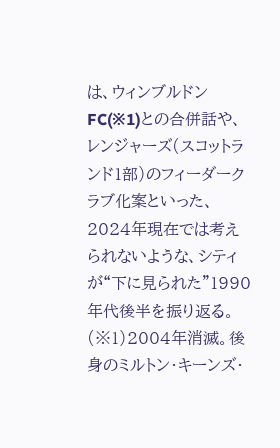は、ウィンブルドンFC(※1)との合併話や、レンジャーズ(スコットランド1部)のフィーダークラブ化案といった、2024年現在では考えられないような、シティが“下に見られた”1990年代後半を振り返る。 (※1)2004年消滅。後身のミルトン・キーンズ・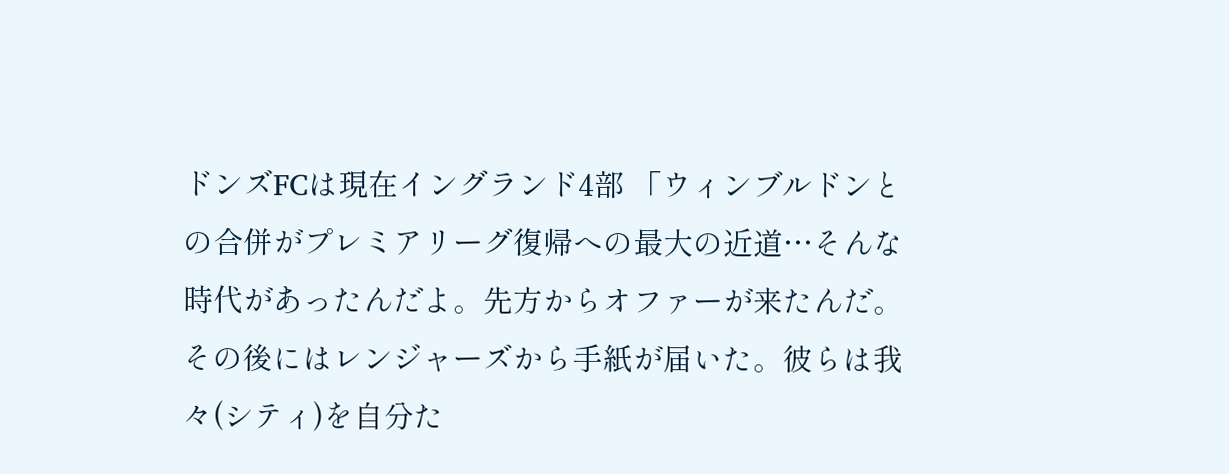ドンズFCは現在イングランド4部 「ウィンブルドンとの合併がプレミアリーグ復帰への最大の近道…そんな時代があったんだよ。先方からオファーが来たんだ。その後にはレンジャーズから手紙が届いた。彼らは我々(シティ)を自分た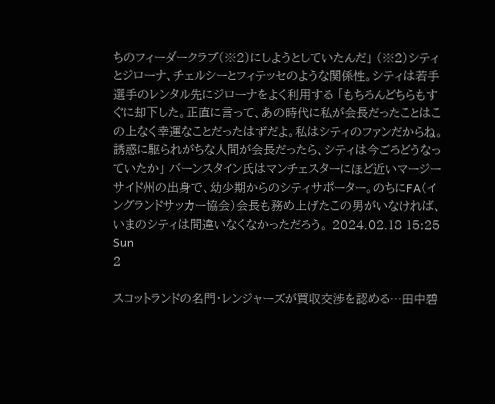ちのフィーダークラブ(※2)にしようとしていたんだ」 (※2)シティとジローナ、チェルシーとフィテッセのような関係性。シティは若手選手のレンタル先にジローナをよく利用する 「もちろんどちらもすぐに却下した。正直に言って、あの時代に私が会長だったことはこの上なく幸運なことだったはずだよ。私はシティのファンだからね。誘惑に駆られがちな人間が会長だったら、シティは今ごろどうなっていたか」 バーンスタイン氏はマンチェスターにほど近いマージーサイド州の出身で、幼少期からのシティサポーター。のちにFA(イングランドサッカー協会)会長も務め上げたこの男がいなければ、いまのシティは間違いなくなかっただろう。 2024.02.18 15:25 Sun
2

スコットランドの名門・レンジャーズが買収交渉を認める…田中碧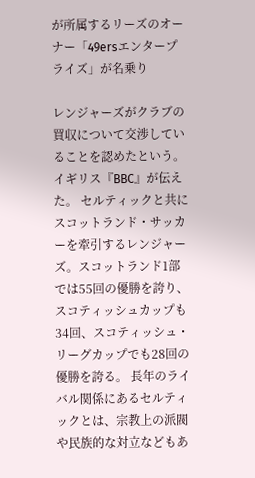が所属するリーズのオーナー「49ersエンタープライズ」が名乗り

レンジャーズがクラブの買収について交渉していることを認めたという。イギリス『BBC』が伝えた。 セルティックと共にスコットランド・サッカーを牽引するレンジャーズ。スコットランド1部では55回の優勝を誇り、スコティッシュカップも34回、スコティッシュ・リーグカップでも28回の優勝を誇る。 長年のライバル関係にあるセルティックとは、宗教上の派閥や民族的な対立などもあ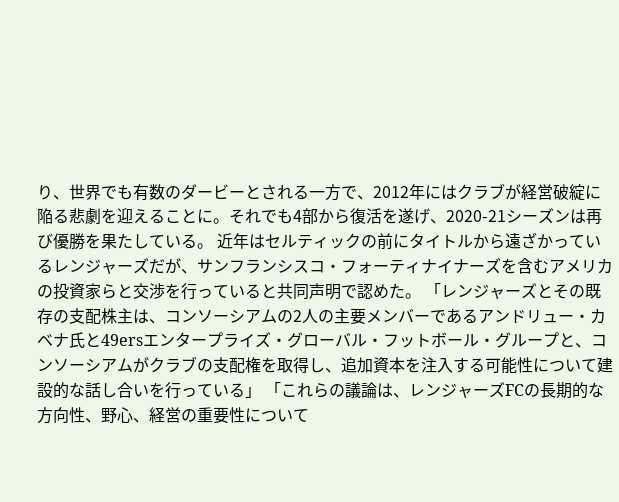り、世界でも有数のダービーとされる一方で、2012年にはクラブが経営破綻に陥る悲劇を迎えることに。それでも4部から復活を遂げ、2020-21シーズンは再び優勝を果たしている。 近年はセルティックの前にタイトルから遠ざかっているレンジャーズだが、サンフランシスコ・フォーティナイナーズを含むアメリカの投資家らと交渉を行っていると共同声明で認めた。 「レンジャーズとその既存の支配株主は、コンソーシアムの2人の主要メンバーであるアンドリュー・カベナ氏と49ersエンタープライズ・グローバル・フットボール・グループと、コンソーシアムがクラブの支配権を取得し、追加資本を注入する可能性について建設的な話し合いを行っている」 「これらの議論は、レンジャーズFCの長期的な方向性、野心、経営の重要性について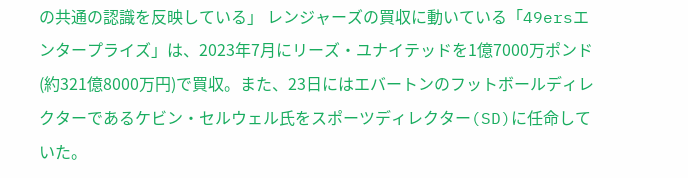の共通の認識を反映している」 レンジャーズの買収に動いている「49ersエンタープライズ」は、2023年7月にリーズ・ユナイテッドを1億7000万ポンド(約321億8000万円)で買収。また、23日にはエバートンのフットボールディレクターであるケビン・セルウェル氏をスポーツディレクター(SD)に任命していた。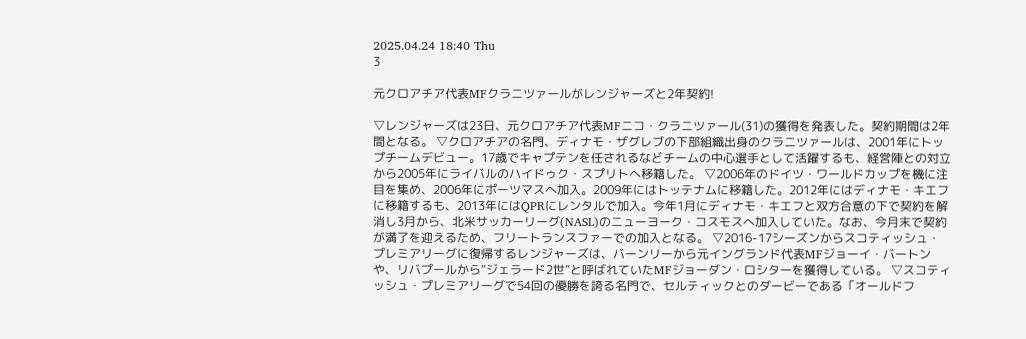2025.04.24 18:40 Thu
3

元クロアチア代表MFクラニツァールがレンジャーズと2年契約!

▽レンジャーズは23日、元クロアチア代表MFニコ・クラニツァール(31)の獲得を発表した。契約期間は2年間となる。 ▽クロアチアの名門、ディナモ・ザグレブの下部組織出身のクラニツァールは、2001年にトップチームデビュー。17歳でキャプテンを任されるなどチームの中心選手として活躍するも、経営陣との対立から2005年にライバルのハイドゥク・スプリトへ移籍した。 ▽2006年のドイツ・ワールドカップを機に注目を集め、2006年にポーツマスへ加入。2009年にはトッテナムに移籍した。2012年にはディナモ・キエフに移籍するも、2013年にはQPRにレンタルで加入。今年1月にディナモ・キエフと双方合意の下で契約を解消し3月から、北米サッカーリーグ(NASL)のニューヨーク・コスモスへ加入していた。なお、今月末で契約が満了を迎えるため、フリートランスファーでの加入となる。 ▽2016-17シーズンからスコティッシュ・プレミアリーグに復帰するレンジャーズは、バーンリーから元イングランド代表MFジョーイ・バートンや、リバプールから“ジェラード2世”と呼ばれていたMFジョーダン・ロシターを獲得している。 ▽スコティッシュ・プレミアリーグで54回の優勝を誇る名門で、セルティックとのダービーである「オールドフ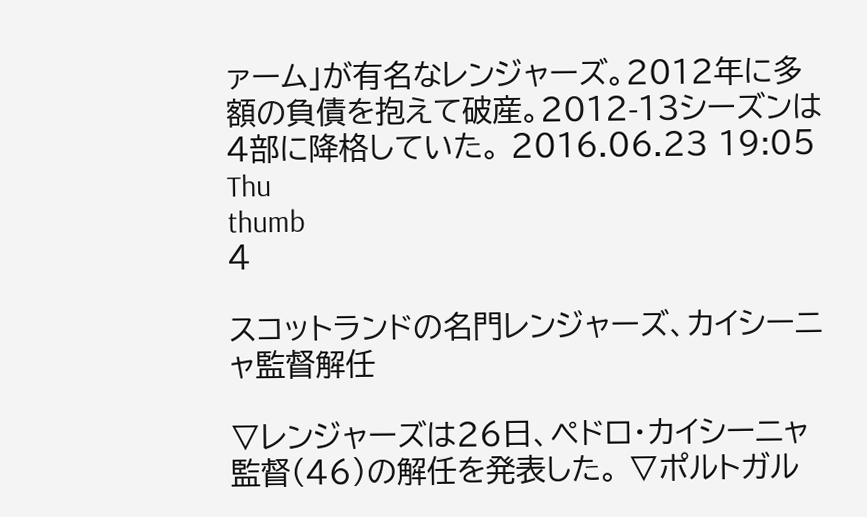ァーム」が有名なレンジャーズ。2012年に多額の負債を抱えて破産。2012-13シーズンは4部に降格していた。 2016.06.23 19:05 Thu
thumb
4

スコットランドの名門レンジャーズ、カイシーニャ監督解任

▽レンジャーズは26日、ペドロ・カイシーニャ監督(46)の解任を発表した。 ▽ポルトガル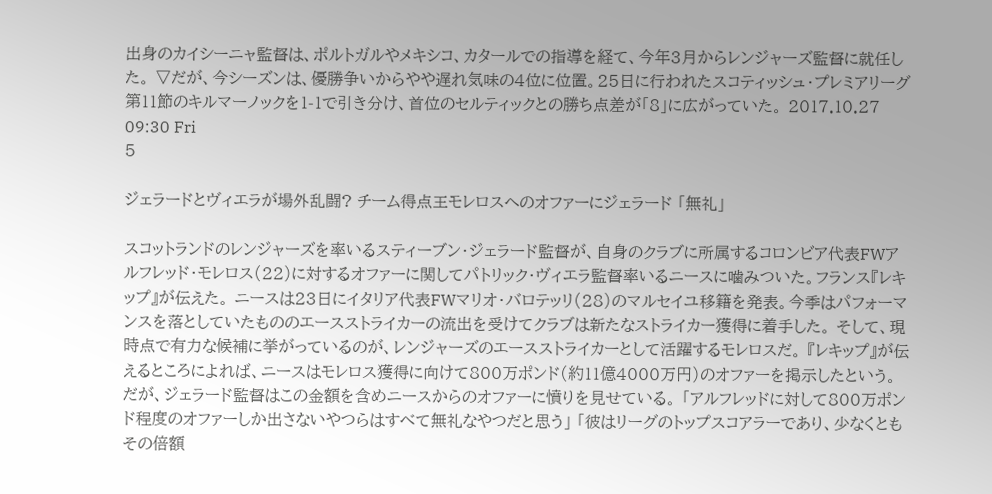出身のカイシーニャ監督は、ポルトガルやメキシコ、カタールでの指導を経て、今年3月からレンジャーズ監督に就任した。 ▽だが、今シーズンは、優勝争いからやや遅れ気味の4位に位置。25日に行われたスコティッシュ・プレミアリーグ第11節のキルマーノックを1-1で引き分け、首位のセルティックとの勝ち点差が「8」に広がっていた。 2017.10.27 09:30 Fri
5

ジェラードとヴィエラが場外乱闘? チーム得点王モレロスへのオファーにジェラード 「無礼」

スコットランドのレンジャーズを率いるスティーブン・ジェラード監督が、自身のクラブに所属するコロンビア代表FWアルフレッド・モレロス(22)に対するオファーに関してパトリック・ヴィエラ監督率いるニースに噛みついた。フランス『レキップ』が伝えた。 ニースは23日にイタリア代表FWマリオ・バロテッリ(28)のマルセイユ移籍を発表。今季はパフォーマンスを落としていたもののエースストライカーの流出を受けてクラブは新たなストライカー獲得に着手した。 そして、現時点で有力な候補に挙がっているのが、レンジャーズのエースストライカーとして活躍するモレロスだ。 『レキップ』が伝えるところによれば、ニースはモレロス獲得に向けて800万ポンド(約11億4000万円)のオファーを掲示したという。だが、ジェラード監督はこの金額を含めニースからのオファーに憤りを見せている。 「アルフレッドに対して800万ポンド程度のオファーしか出さないやつらはすべて無礼なやつだと思う」 「彼はリーグのトップスコアラーであり、少なくともその倍額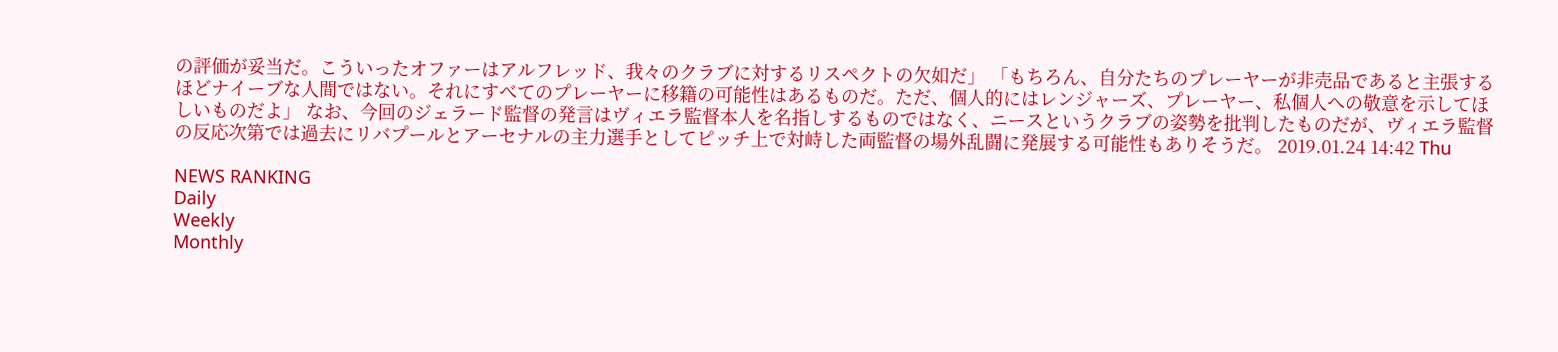の評価が妥当だ。こういったオファーはアルフレッド、我々のクラブに対するリスペクトの欠如だ」 「もちろん、自分たちのプレーヤーが非売品であると主張するほどナイーブな人間ではない。それにすべてのプレーヤーに移籍の可能性はあるものだ。ただ、個人的にはレンジャーズ、プレーヤー、私個人への敬意を示してほしいものだよ」 なお、今回のジェラード監督の発言はヴィエラ監督本人を名指しするものではなく、ニースというクラブの姿勢を批判したものだが、ヴィエラ監督の反応次第では過去にリバプールとアーセナルの主力選手としてピッチ上で対峙した両監督の場外乱闘に発展する可能性もありそうだ。 2019.01.24 14:42 Thu

NEWS RANKING
Daily
Weekly
Monthly